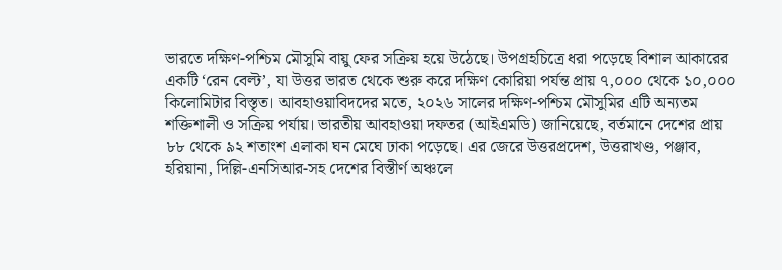ভারতে দক্ষিণ-পশ্চিম মৌসুমি বায়ু ফের সক্রিয় হয়ে উঠেছে। উপগ্রহচিত্রে ধরা পড়েছে বিশাল আকারের একটি ‘রেন বেল্ট’, যা উত্তর ভারত থেকে শুরু করে দক্ষিণ কোরিয়া পর্যন্ত প্রায় ৭,০০০ থেকে ১০,০০০ কিলোমিটার বিস্তৃত। আবহাওয়াবিদদের মতে, ২০২৬ সালের দক্ষিণ-পশ্চিম মৌসুমির এটি অন্যতম শক্তিশালী ও সক্রিয় পর্যায়। ভারতীয় আবহাওয়া দফতর (আইএমডি) জানিয়েছে, বর্তমানে দেশের প্রায় ৮৮ থেকে ৯২ শতাংশ এলাকা ঘন মেঘে ঢাকা পড়েছে। এর জেরে উত্তরপ্রদেশ, উত্তরাখণ্ড, পঞ্জাব, হরিয়ানা, দিল্লি-এনসিআর-সহ দেশের বিস্তীর্ণ অঞ্চলে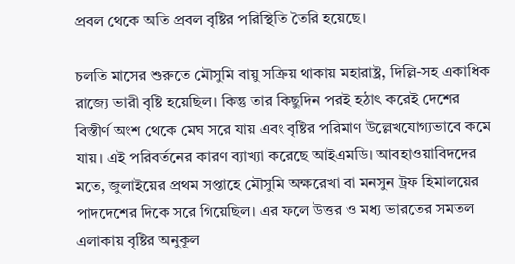প্রবল থেকে অতি প্রবল বৃষ্টির পরিস্থিতি তৈরি হয়েছে।

চলতি মাসের শুরুতে মৌসুমি বায়ু সক্রিয় থাকায় মহারাষ্ট্র, দিল্লি-সহ একাধিক রাজ্যে ভারী বৃষ্টি হয়েছিল। কিন্তু তার কিছুদিন পরই হঠাৎ করেই দেশের বিস্তীর্ণ অংশ থেকে মেঘ সরে যায় এবং বৃষ্টির পরিমাণ উল্লেখযোগ্যভাবে কমে যায়। এই পরিবর্তনের কারণ ব্যাখ্যা করেছে আইএমডি। আবহাওয়াবিদদের মতে, জুলাইয়ের প্রথম সপ্তাহে মৌসুমি অক্ষরেখা বা মনসুন ট্রফ হিমালয়ের পাদদেশের দিকে সরে গিয়েছিল। এর ফলে উত্তর ও মধ্য ভারতের সমতল এলাকায় বৃষ্টির অনুকূল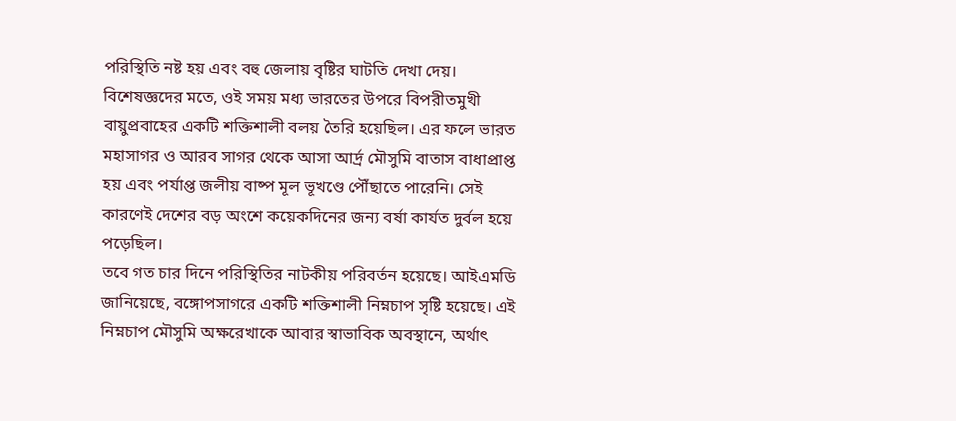পরিস্থিতি নষ্ট হয় এবং বহু জেলায় বৃষ্টির ঘাটতি দেখা দেয়।
বিশেষজ্ঞদের মতে, ওই সময় মধ্য ভারতের উপরে বিপরীতমুখী বায়ুপ্রবাহের একটি শক্তিশালী বলয় তৈরি হয়েছিল। এর ফলে ভারত মহাসাগর ও আরব সাগর থেকে আসা আর্দ্র মৌসুমি বাতাস বাধাপ্রাপ্ত হয় এবং পর্যাপ্ত জলীয় বাষ্প মূল ভূখণ্ডে পৌঁছাতে পারেনি। সেই কারণেই দেশের বড় অংশে কয়েকদিনের জন্য বর্ষা কার্যত দুর্বল হয়ে পড়েছিল।
তবে গত চার দিনে পরিস্থিতির নাটকীয় পরিবর্তন হয়েছে। আইএমডি জানিয়েছে, বঙ্গোপসাগরে একটি শক্তিশালী নিম্নচাপ সৃষ্টি হয়েছে। এই নিম্নচাপ মৌসুমি অক্ষরেখাকে আবার স্বাভাবিক অবস্থানে, অর্থাৎ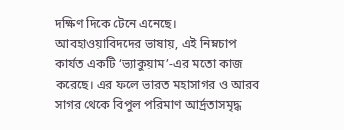দক্ষিণ দিকে টেনে এনেছে। আবহাওয়াবিদদের ভাষায়, এই নিম্নচাপ কার্যত একটি ‘ভ্যাকুয়াম’-এর মতো কাজ করেছে। এর ফলে ভারত মহাসাগর ও আরব সাগর থেকে বিপুল পরিমাণ আর্দ্রতাসমৃদ্ধ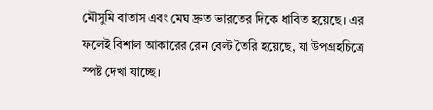মৌসুমি বাতাস এবং মেঘ দ্রুত ভারতের দিকে ধাবিত হয়েছে। এর ফলেই বিশাল আকারের রেন বেল্ট তৈরি হয়েছে, যা উপগ্রহচিত্রে স্পষ্ট দেখা যাচ্ছে।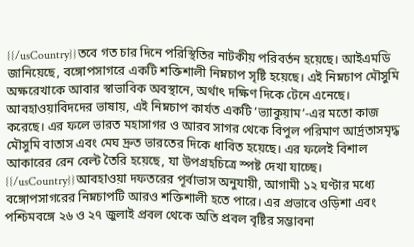{{/usCountry}}তবে গত চার দিনে পরিস্থিতির নাটকীয় পরিবর্তন হয়েছে। আইএমডি জানিয়েছে, বঙ্গোপসাগরে একটি শক্তিশালী নিম্নচাপ সৃষ্টি হয়েছে। এই নিম্নচাপ মৌসুমি অক্ষরেখাকে আবার স্বাভাবিক অবস্থানে, অর্থাৎ দক্ষিণ দিকে টেনে এনেছে। আবহাওয়াবিদদের ভাষায়, এই নিম্নচাপ কার্যত একটি ‘ভ্যাকুয়াম’-এর মতো কাজ করেছে। এর ফলে ভারত মহাসাগর ও আরব সাগর থেকে বিপুল পরিমাণ আর্দ্রতাসমৃদ্ধ মৌসুমি বাতাস এবং মেঘ দ্রুত ভারতের দিকে ধাবিত হয়েছে। এর ফলেই বিশাল আকারের রেন বেল্ট তৈরি হয়েছে, যা উপগ্রহচিত্রে স্পষ্ট দেখা যাচ্ছে।
{{/usCountry}}আবহাওয়া দফতরের পূর্বাভাস অনুযায়ী, আগামী ১২ ঘণ্টার মধ্যে বঙ্গোপসাগরের নিম্নচাপটি আরও শক্তিশালী হতে পারে। এর প্রভাবে ওড়িশা এবং পশ্চিমবঙ্গে ২৬ ও ২৭ জুলাই প্রবল থেকে অতি প্রবল বৃষ্টির সম্ভাবনা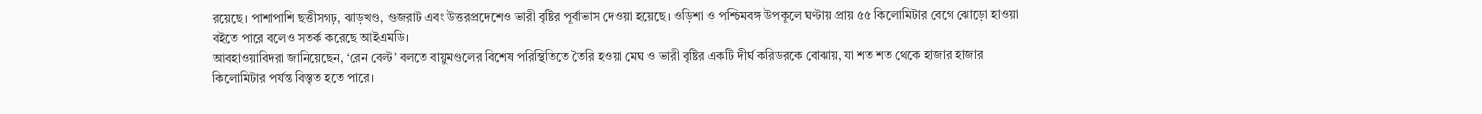রয়েছে। পাশাপাশি ছত্তীসগঢ়, ঝাড়খণ্ড, গুজরাট এবং উত্তরপ্রদেশেও ভারী বৃষ্টির পূর্বাভাস দেওয়া হয়েছে। ওড়িশা ও পশ্চিমবঙ্গ উপকূলে ঘণ্টায় প্রায় ৫৫ কিলোমিটার বেগে ঝোড়ো হাওয়া বইতে পারে বলেও সতর্ক করেছে আইএমডি।
আবহাওয়াবিদরা জানিয়েছেন, ‘রেন বেল্ট’ বলতে বায়ুমণ্ডলের বিশেষ পরিস্থিতিতে তৈরি হওয়া মেঘ ও ভারী বৃষ্টির একটি দীর্ঘ করিডরকে বোঝায়, যা শত শত থেকে হাজার হাজার কিলোমিটার পর্যন্ত বিস্তৃত হতে পারে।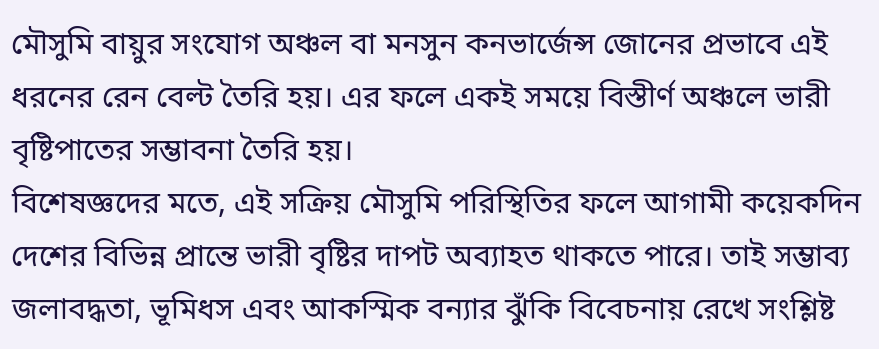মৌসুমি বায়ুর সংযোগ অঞ্চল বা মনসুন কনভার্জেন্স জোনের প্রভাবে এই ধরনের রেন বেল্ট তৈরি হয়। এর ফলে একই সময়ে বিস্তীর্ণ অঞ্চলে ভারী বৃষ্টিপাতের সম্ভাবনা তৈরি হয়।
বিশেষজ্ঞদের মতে, এই সক্রিয় মৌসুমি পরিস্থিতির ফলে আগামী কয়েকদিন দেশের বিভিন্ন প্রান্তে ভারী বৃষ্টির দাপট অব্যাহত থাকতে পারে। তাই সম্ভাব্য জলাবদ্ধতা, ভূমিধস এবং আকস্মিক বন্যার ঝুঁকি বিবেচনায় রেখে সংশ্লিষ্ট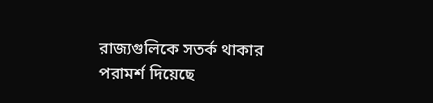রাজ্যগুলিকে সতর্ক থাকার পরামর্শ দিয়েছে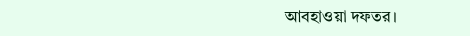আবহাওয়া দফতর।